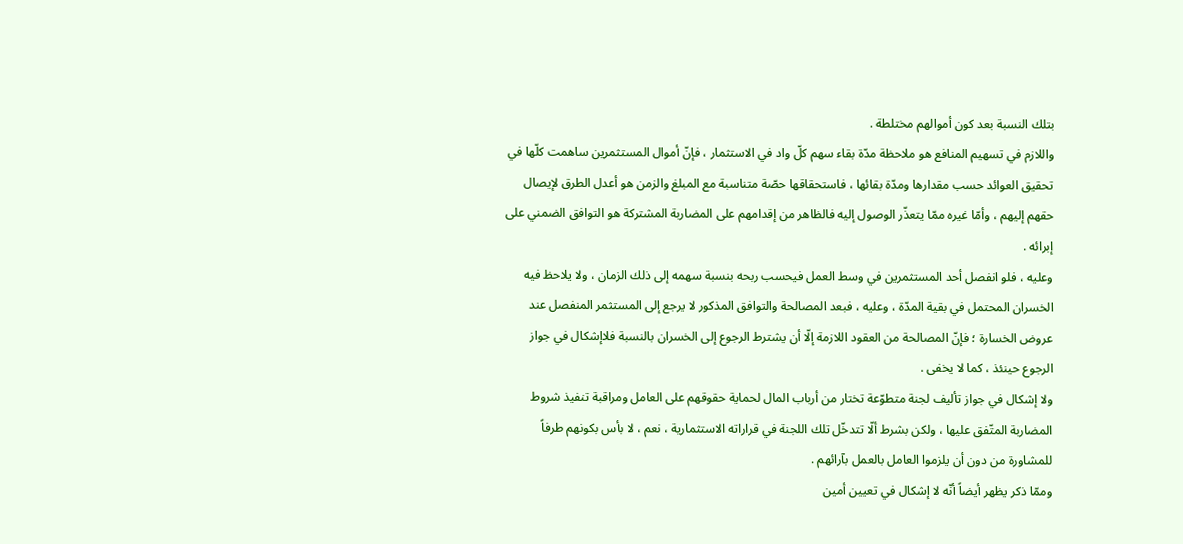بتلك النسبة بعد كون أموالهم مختلطة .
واللازم في تسهيم المنافع هو ملاحظة مدّة بقاء سهم كلّ واد في الاستثمار ، فإنّ أموال المستثمرين ساهمت كلّها في تحقيق العوائد حسب مقدارها ومدّة بقائها ، فاستحقاقها حصّة متناسبة مع المبلغ والزمن هو أعدل الطرق لإيصال حقهم إليهم ، وأمّا غيره ممّا يتعذّر الوصول إليه فالظاهر من إقدامهم على المضاربة المشتركة هو التوافق الضمني على إبرائه .
وعليه ، فلو انفصل أحد المستثمرين في وسط العمل فيحسب ربحه بنسبة سهمه إلى ذلك الزمان ، ولا يلاحظ فيه الخسران المحتمل في بقية المدّة ، وعليه ، فبعد المصالحة والتوافق المذكور لا يرجع إلى المستثمر المنفصل عند عروض الخسارة ؛ فإنّ المصالحة من العقود اللازمة إلّا أن يشترط الرجوع إلى الخسران بالنسبة فلاإشكال في جواز الرجوع حينئذ ، كما لا يخفى .
ولا إشكال في جواز تأليف لجنة متطوّعة تختار من أرباب المال لحماية حقوقهم على العامل ومراقبة تنفيذ شروط المضاربة المتّفق عليها ، ولكن بشرط ألّا تتدخّل تلك اللجنة في قراراته الاستثمارية ، نعم ، لا بأس بكونهم طرفاً للمشاورة من دون أن يلزموا العامل بالعمل بآرائهم .
وممّا ذكر يظهر أيضاً أنّه لا إشكال في تعيين أمين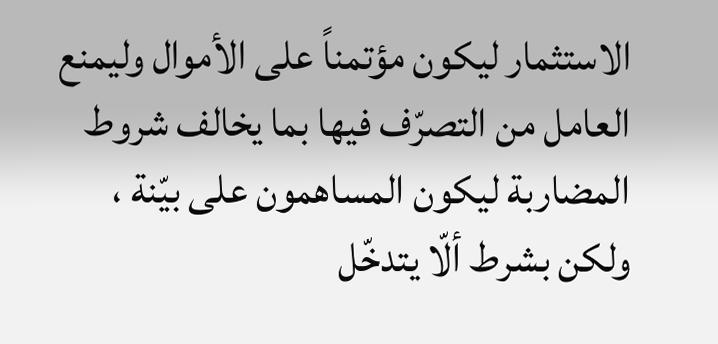الاستثمار ليكون مؤتمناً على الأموال وليمنع العامل من التصرّف فيها بما يخالف شروط المضاربة ليكون المساهمون على بيّنة ، ولكن بشرط ألّا يتدخّل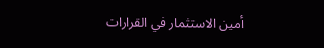أمين الاستثمار في القرارات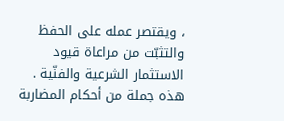، ويقتصر عمله على الحفظ والتثبّت من مراعاة قيود الاستثمار الشرعية والفنّية .
هذه جملة من أحكام المضاربة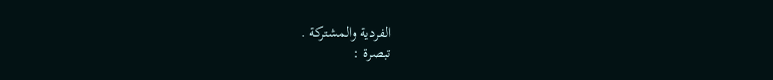الفردية والمشتركة .
تبصرة :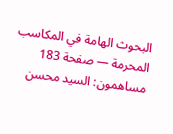البحوث الهامة في المكاسب المحرمة — صفحة 183
مساهمون: السيد محسن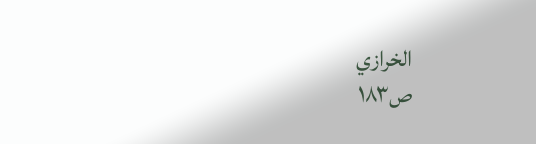الخرازي
ص١٨٣